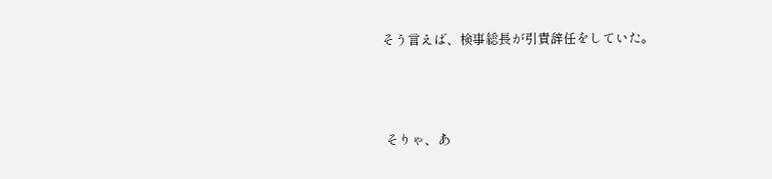そう言えば、検事総長が引責辞任をしていた。



 そりゃ、あ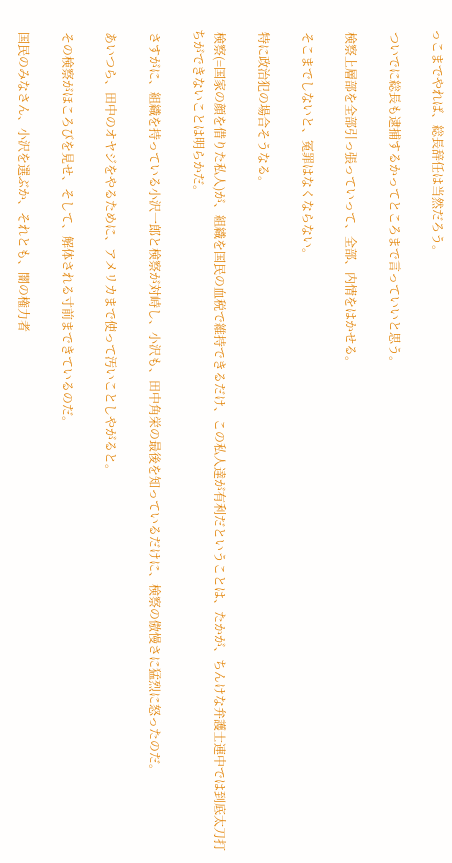っこまでやれば、総長辞任は当然だろう。

 ついでに総長も逮捕するかってところまで言っていいと思う。

 検察上層部を全部引っ張っていって、全部、内情をはかせる。

 そこまでしないと、冤罪はなくならない。

 特に政治犯の場合そうなる。

 検察(=国家の顔を借りた私人)が、組織を国民の血税で維持できるだけ、この私人達が有利だということは、たかが、ちんけな弁護士連中では到底太刀打ちができないことは明らかだ。

 さすがに、組織を持っている小沢一郎と検察が対峙し、小沢も、田中角栄の最後を知っているだけに、検察の傲慢さに猛烈に怒ったのだ。

 あいつら、田中のオヤジをやるために、アメリカまで使って汚いことしやがると。

 その検察がほころびを見せ、そして、解体される寸前まできているのだ。

 国民のみなさん、小沢を選ぶか、それとも、闇の権力者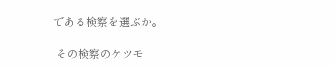である検察を選ぶか。

 その検察のケツモ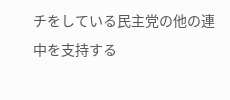チをしている民主党の他の連中を支持する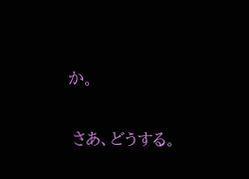か。

 さあ、どうする。